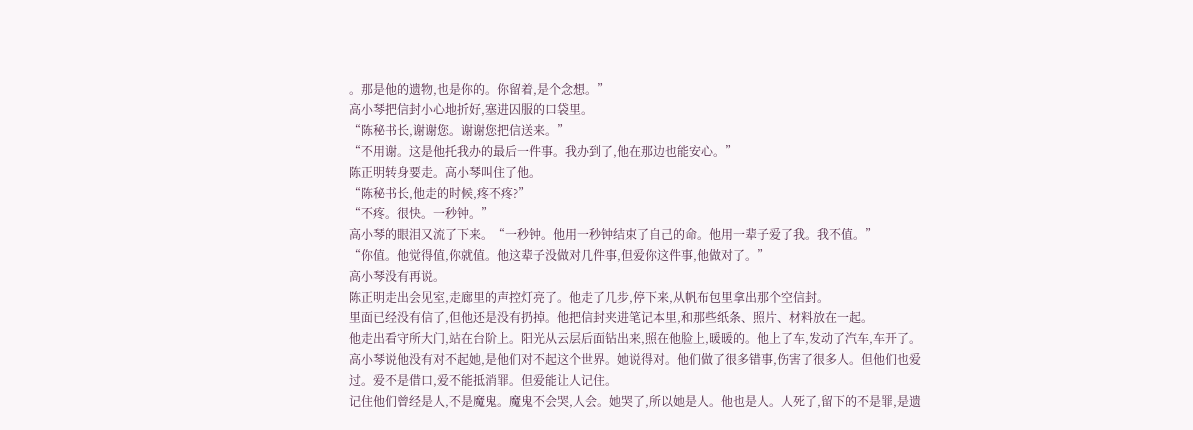。那是他的遗物,也是你的。你留着,是个念想。”
高小琴把信封小心地折好,塞进囚服的口袋里。
“陈秘书长,谢谢您。谢谢您把信送来。”
“不用谢。这是他托我办的最后一件事。我办到了,他在那边也能安心。”
陈正明转身要走。高小琴叫住了他。
“陈秘书长,他走的时候,疼不疼?”
“不疼。很快。一秒钟。”
高小琴的眼泪又流了下来。“一秒钟。他用一秒钟结束了自己的命。他用一辈子爱了我。我不值。”
“你值。他觉得值,你就值。他这辈子没做对几件事,但爱你这件事,他做对了。”
高小琴没有再说。
陈正明走出会见室,走廊里的声控灯亮了。他走了几步,停下来,从帆布包里拿出那个空信封。
里面已经没有信了,但他还是没有扔掉。他把信封夹进笔记本里,和那些纸条、照片、材料放在一起。
他走出看守所大门,站在台阶上。阳光从云层后面钻出来,照在他脸上,暖暖的。他上了车,发动了汽车,车开了。
高小琴说他没有对不起她,是他们对不起这个世界。她说得对。他们做了很多错事,伤害了很多人。但他们也爱过。爱不是借口,爱不能抵消罪。但爱能让人记住。
记住他们曾经是人,不是魔鬼。魔鬼不会哭,人会。她哭了,所以她是人。他也是人。人死了,留下的不是罪,是遗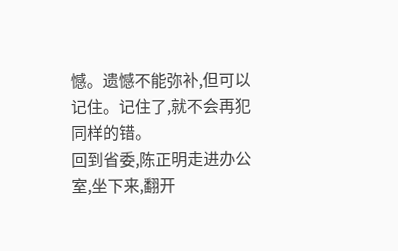憾。遗憾不能弥补,但可以记住。记住了,就不会再犯同样的错。
回到省委,陈正明走进办公室,坐下来,翻开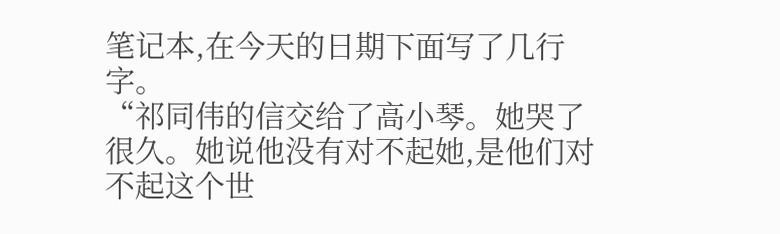笔记本,在今天的日期下面写了几行字。
“祁同伟的信交给了高小琴。她哭了很久。她说他没有对不起她,是他们对不起这个世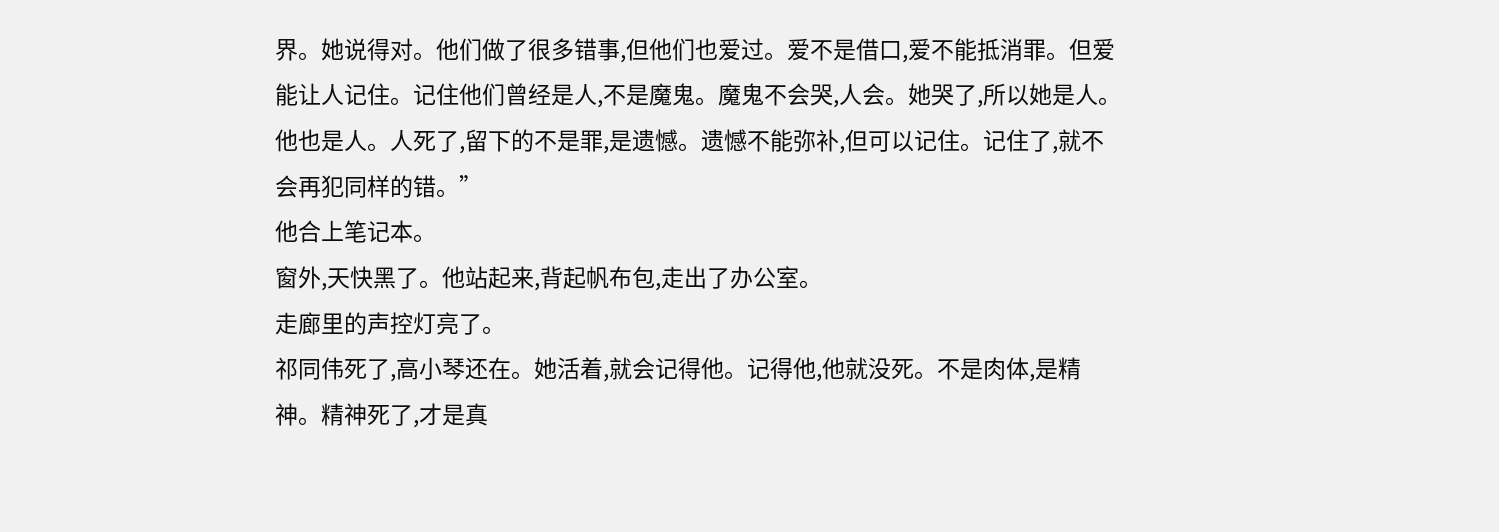界。她说得对。他们做了很多错事,但他们也爱过。爱不是借口,爱不能抵消罪。但爱能让人记住。记住他们曾经是人,不是魔鬼。魔鬼不会哭,人会。她哭了,所以她是人。他也是人。人死了,留下的不是罪,是遗憾。遗憾不能弥补,但可以记住。记住了,就不会再犯同样的错。”
他合上笔记本。
窗外,天快黑了。他站起来,背起帆布包,走出了办公室。
走廊里的声控灯亮了。
祁同伟死了,高小琴还在。她活着,就会记得他。记得他,他就没死。不是肉体,是精神。精神死了,才是真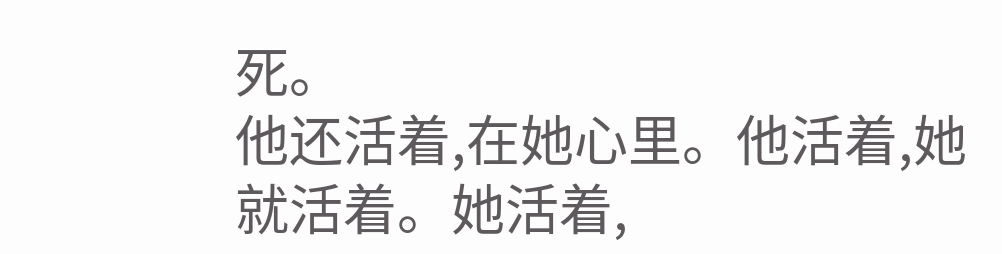死。
他还活着,在她心里。他活着,她就活着。她活着,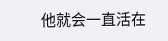他就会一直活在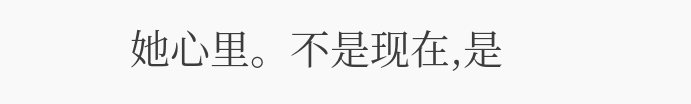她心里。不是现在,是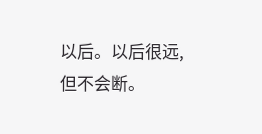以后。以后很远,但不会断。